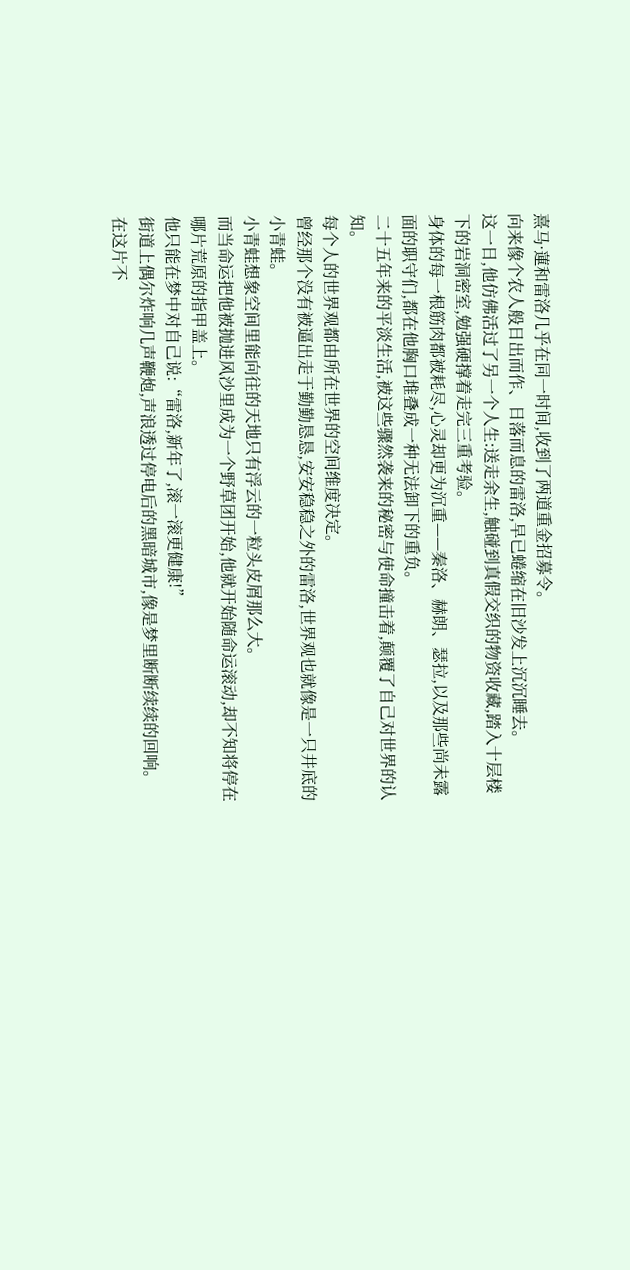熹马·蓮和雷洛几乎在同一时间,收到了两道重金招募令。
向来像个农人般日出而作、日落而息的雷洛,早已蜷缩在旧沙发上沉沉睡去。
这一日,他仿佛活过了另一个人生:送走余生,触碰到真假交织的物资收藏,踏入十层楼下的岩洞密室,勉强硬撑着走完三重考验。
身体的每一根筋肉都被耗尽,心灵却更为沉重——秦洛、赫朗、瑟拉,以及那些尚未露面的职守们,都在他胸口堆叠成一种无法卸下的重负。
二十五年来的平淡生活,被这些骤然袭来的秘密与使命撞击着,颠覆了自己对世界的认知。
每个人的世界观都由所在世界的空间维度决定。
曾经那个没有被逼出走于勤勤恳恳,安安稳稳之外的雷洛,世界观也就像是一只井底的小青蛙。
小青蛙想象空间里能向往的天地只有浮云的一粒头皮屑那么大。
而当命运把他被抛进风沙里成为一个野草团开始,他就开始随命运滚动,却不知将停在哪片荒原的指甲盖上。
他只能在梦中对自己说:“雷洛,新年了,滚一滚更健康!”
街道上偶尔炸响几声鞭炮,声浪透过停电后的黑暗城市,像是梦里断断续续的回响。
在这片不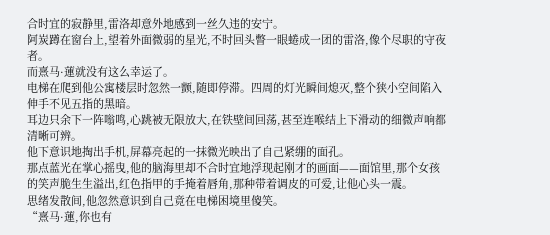合时宜的寂静里,雷洛却意外地感到一丝久违的安宁。
阿炭蹲在窗台上,望着外面微弱的星光,不时回头瞥一眼蜷成一团的雷洛,像个尽职的守夜者。
而熹马·蓮就没有这么幸运了。
电梯在爬到他公寓楼层时忽然一颤,随即停滞。四周的灯光瞬间熄灭,整个狭小空间陷入伸手不见五指的黑暗。
耳边只余下一阵嗡鸣,心跳被无限放大,在铁壁间回荡,甚至连喉结上下滑动的细微声响都清晰可辨。
他下意识地掏出手机,屏幕亮起的一抹微光映出了自己紧绷的面孔。
那点蓝光在掌心摇曳,他的脑海里却不合时宜地浮现起刚才的画面——面馆里,那个女孩的笑声脆生生溢出,红色指甲的手掩着唇角,那种带着调皮的可爱,让他心头一震。
思绪发散间,他忽然意识到自己竟在电梯困境里傻笑。
“熹马·蓮,你也有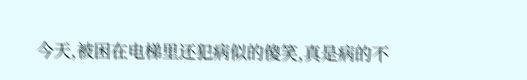今天,被困在电梯里还犯病似的傻笑,真是病的不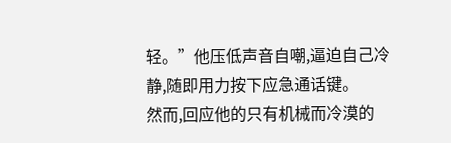轻。”他压低声音自嘲,逼迫自己冷静,随即用力按下应急通话键。
然而,回应他的只有机械而冷漠的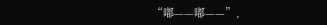“嘟——嘟——”,